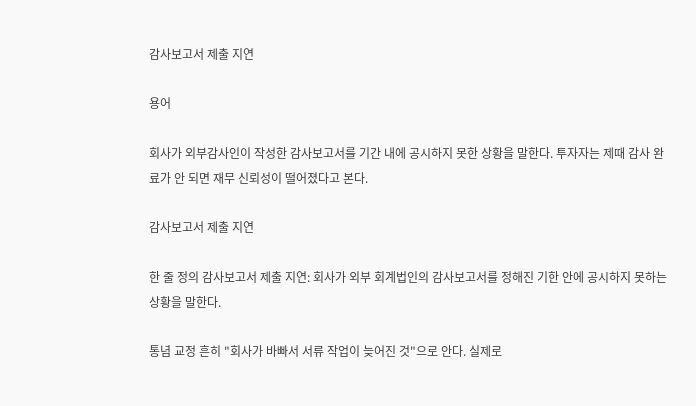감사보고서 제출 지연

용어

회사가 외부감사인이 작성한 감사보고서를 기간 내에 공시하지 못한 상황을 말한다. 투자자는 제때 감사 완료가 안 되면 재무 신뢰성이 떨어졌다고 본다.

감사보고서 제출 지연

한 줄 정의 감사보고서 제출 지연: 회사가 외부 회계법인의 감사보고서를 정해진 기한 안에 공시하지 못하는 상황을 말한다.

통념 교정 흔히 "회사가 바빠서 서류 작업이 늦어진 것"으로 안다. 실제로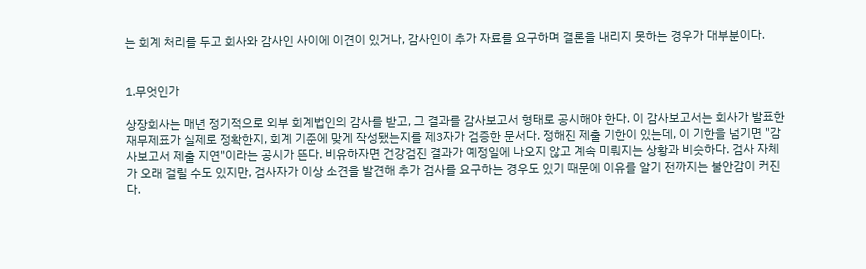는 회계 처리를 두고 회사와 감사인 사이에 이견이 있거나, 감사인이 추가 자료를 요구하며 결론을 내리지 못하는 경우가 대부분이다.


1.무엇인가

상장회사는 매년 정기적으로 외부 회계법인의 감사를 받고, 그 결과를 감사보고서 형태로 공시해야 한다. 이 감사보고서는 회사가 발표한 재무제표가 실제로 정확한지, 회계 기준에 맞게 작성됐는지를 제3자가 검증한 문서다. 정해진 제출 기한이 있는데, 이 기한을 넘기면 "감사보고서 제출 지연"이라는 공시가 뜬다. 비유하자면 건강검진 결과가 예정일에 나오지 않고 계속 미뤄지는 상황과 비슷하다. 검사 자체가 오래 걸릴 수도 있지만, 검사자가 이상 소견을 발견해 추가 검사를 요구하는 경우도 있기 때문에 이유를 알기 전까지는 불안감이 커진다.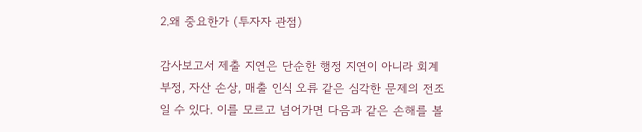2.왜 중요한가 (투자자 관점)

감사보고서 제출 지연은 단순한 행정 지연이 아니라 회계 부정, 자산 손상, 매출 인식 오류 같은 심각한 문제의 전조일 수 있다. 이를 모르고 넘어가면 다음과 같은 손해를 볼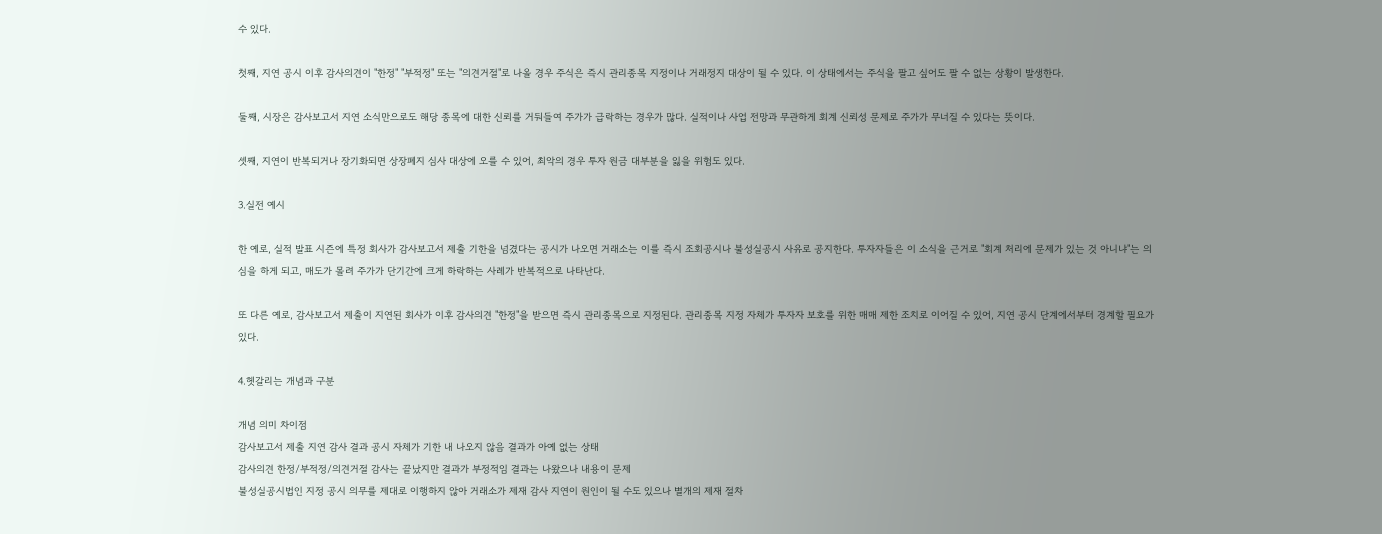수 있다.

첫째, 지연 공시 이후 감사의견이 "한정" "부적정" 또는 "의견거절"로 나올 경우 주식은 즉시 관리종목 지정이나 거래정지 대상이 될 수 있다. 이 상태에서는 주식을 팔고 싶어도 팔 수 없는 상황이 발생한다.

둘째, 시장은 감사보고서 지연 소식만으로도 해당 종목에 대한 신뢰를 거둬들여 주가가 급락하는 경우가 많다. 실적이나 사업 전망과 무관하게 회계 신뢰성 문제로 주가가 무너질 수 있다는 뜻이다.

셋째, 지연이 반복되거나 장기화되면 상장폐지 심사 대상에 오를 수 있어, 최악의 경우 투자 원금 대부분을 잃을 위험도 있다.

3.실전 예시

한 예로, 실적 발표 시즌에 특정 회사가 감사보고서 제출 기한을 넘겼다는 공시가 나오면 거래소는 이를 즉시 조회공시나 불성실공시 사유로 공지한다. 투자자들은 이 소식을 근거로 "회계 처리에 문제가 있는 것 아니냐"는 의심을 하게 되고, 매도가 몰려 주가가 단기간에 크게 하락하는 사례가 반복적으로 나타난다.

또 다른 예로, 감사보고서 제출이 지연된 회사가 이후 감사의견 "한정"을 받으면 즉시 관리종목으로 지정된다. 관리종목 지정 자체가 투자자 보호를 위한 매매 제한 조치로 이어질 수 있어, 지연 공시 단계에서부터 경계할 필요가 있다.

4.헷갈리는 개념과 구분

개념 의미 차이점
감사보고서 제출 지연 감사 결과 공시 자체가 기한 내 나오지 않음 결과가 아예 없는 상태
감사의견 한정/부적정/의견거절 감사는 끝났지만 결과가 부정적임 결과는 나왔으나 내용이 문제
불성실공시법인 지정 공시 의무를 제대로 이행하지 않아 거래소가 제재 감사 지연이 원인이 될 수도 있으나 별개의 제재 절차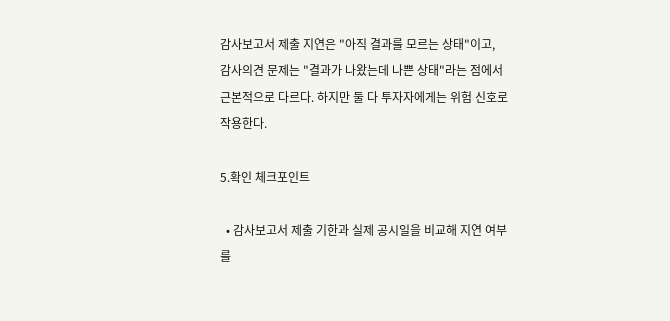감사보고서 제출 지연은 "아직 결과를 모르는 상태"이고, 감사의견 문제는 "결과가 나왔는데 나쁜 상태"라는 점에서 근본적으로 다르다. 하지만 둘 다 투자자에게는 위험 신호로 작용한다.

5.확인 체크포인트

  • 감사보고서 제출 기한과 실제 공시일을 비교해 지연 여부를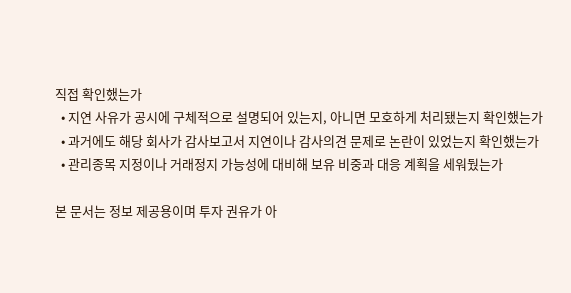직접 확인했는가
  • 지연 사유가 공시에 구체적으로 설명되어 있는지, 아니면 모호하게 처리됐는지 확인했는가
  • 과거에도 해당 회사가 감사보고서 지연이나 감사의견 문제로 논란이 있었는지 확인했는가
  • 관리종목 지정이나 거래정지 가능성에 대비해 보유 비중과 대응 계획을 세워뒀는가

본 문서는 정보 제공용이며 투자 권유가 아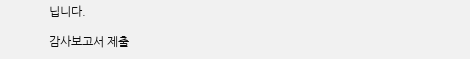닙니다.

감사보고서 제출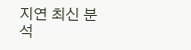지연 최신 분석